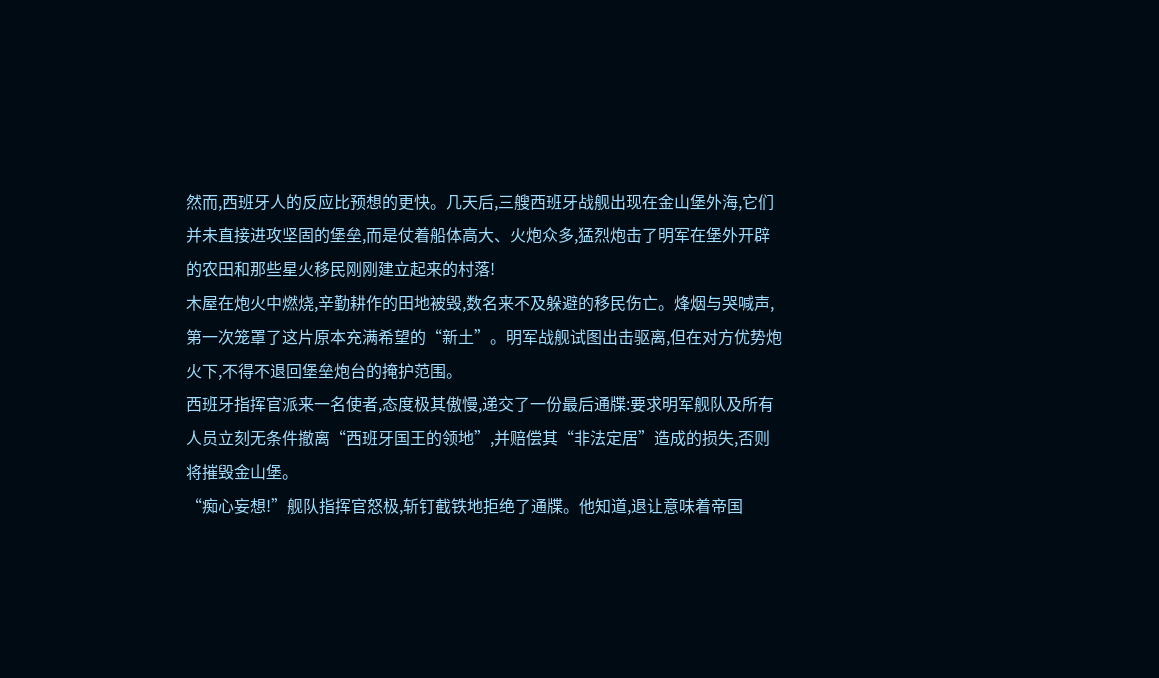然而,西班牙人的反应比预想的更快。几天后,三艘西班牙战舰出现在金山堡外海,它们并未直接进攻坚固的堡垒,而是仗着船体高大、火炮众多,猛烈炮击了明军在堡外开辟的农田和那些星火移民刚刚建立起来的村落!
木屋在炮火中燃烧,辛勤耕作的田地被毁,数名来不及躲避的移民伤亡。烽烟与哭喊声,第一次笼罩了这片原本充满希望的“新土”。明军战舰试图出击驱离,但在对方优势炮火下,不得不退回堡垒炮台的掩护范围。
西班牙指挥官派来一名使者,态度极其傲慢,递交了一份最后通牒:要求明军舰队及所有人员立刻无条件撤离“西班牙国王的领地”,并赔偿其“非法定居”造成的损失,否则将摧毁金山堡。
“痴心妄想!”舰队指挥官怒极,斩钉截铁地拒绝了通牒。他知道,退让意味着帝国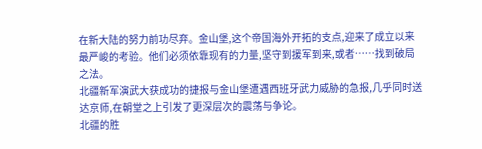在新大陆的努力前功尽弃。金山堡,这个帝国海外开拓的支点,迎来了成立以来最严峻的考验。他们必须依靠现有的力量,坚守到援军到来,或者……找到破局之法。
北疆新军演武大获成功的捷报与金山堡遭遇西班牙武力威胁的急报,几乎同时送达京师,在朝堂之上引发了更深层次的震荡与争论。
北疆的胜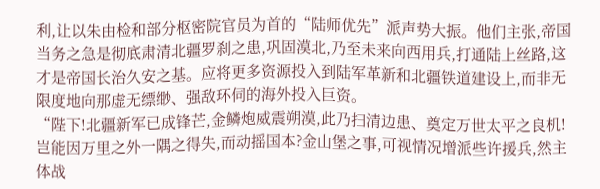利,让以朱由检和部分枢密院官员为首的“陆师优先”派声势大振。他们主张,帝国当务之急是彻底肃清北疆罗刹之患,巩固漠北,乃至未来向西用兵,打通陆上丝路,这才是帝国长治久安之基。应将更多资源投入到陆军革新和北疆铁道建设上,而非无限度地向那虚无缥缈、强敌环伺的海外投入巨资。
“陛下!北疆新军已成锋芒,金鳞炮威震朔漠,此乃扫清边患、奠定万世太平之良机!岂能因万里之外一隅之得失,而动摇国本?金山堡之事,可视情况增派些许援兵,然主体战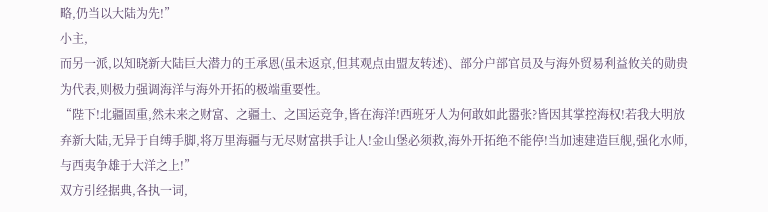略,仍当以大陆为先!”
小主,
而另一派,以知晓新大陆巨大潜力的王承恩(虽未返京,但其观点由盟友转述)、部分户部官员及与海外贸易利益攸关的勋贵为代表,则极力强调海洋与海外开拓的极端重要性。
“陛下!北疆固重,然未来之财富、之疆土、之国运竞争,皆在海洋!西班牙人为何敢如此嚣张?皆因其掌控海权!若我大明放弃新大陆,无异于自缚手脚,将万里海疆与无尽财富拱手让人!金山堡必须救,海外开拓绝不能停!当加速建造巨舰,强化水师,与西夷争雄于大洋之上!”
双方引经据典,各执一词,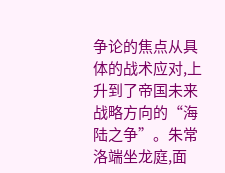争论的焦点从具体的战术应对,上升到了帝国未来战略方向的“海陆之争”。朱常洛端坐龙庭,面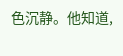色沉静。他知道,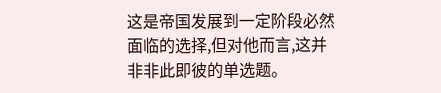这是帝国发展到一定阶段必然面临的选择,但对他而言,这并非非此即彼的单选题。